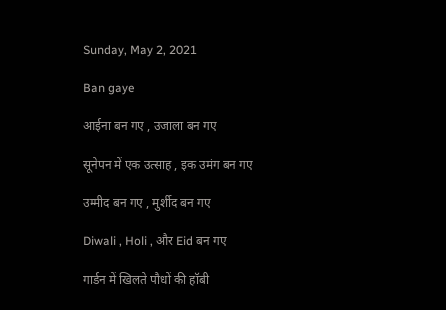Sunday, May 2, 2021

Ban gaye

आईना बन गए , उजाला बन गए

सूनेपन में एक उत्साह , इक उमंग बन गए

उम्मीद बन गए , मुर्शीद बन गए

Diwali , Holi , और Eid बन गए

गार्डन में खिलते पौधों की हॉबी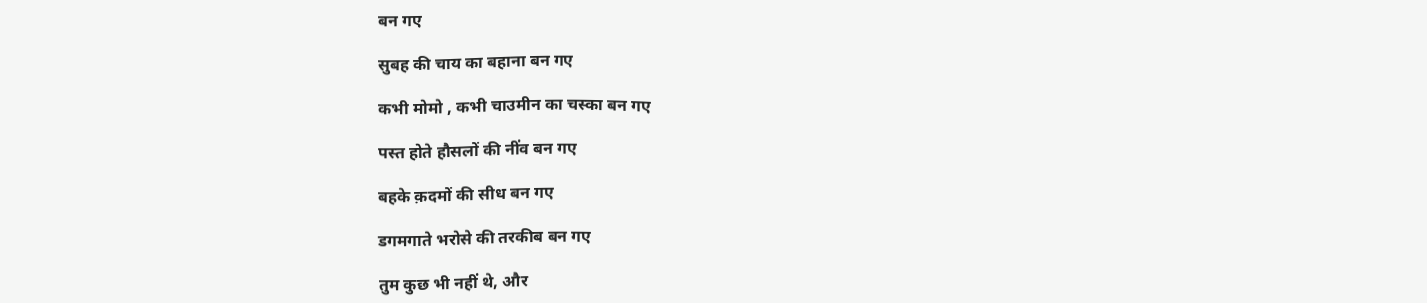बन गए

सुबह की चाय का बहाना बन गए

कभी मोमो , कभी चाउमीन का चस्का बन गए

पस्त होते हौसलों की नींव बन गए

बहके क़दमों की सीध बन गए

डगमगाते भरोसे की तरकीब बन गए

तुम कुछ भी नहीं थे, और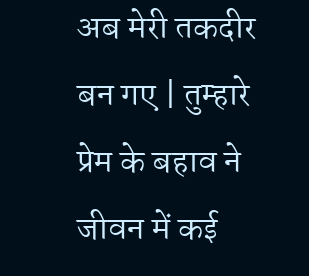अब मेरी तकदीर बन गए | तुम्हारे प्रेम के बहाव ने जीवन में कई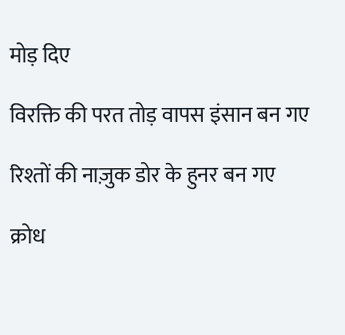मोड़ दिए

विरक्ति की परत तोड़ वापस इंसान बन गए

रिश्तों की नाज़ुक डोर के हुनर बन गए

क्रोध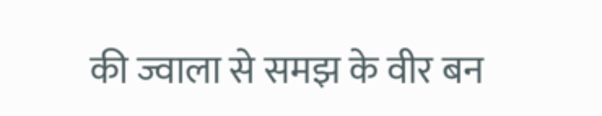की ज्वाला से समझ के वीर बन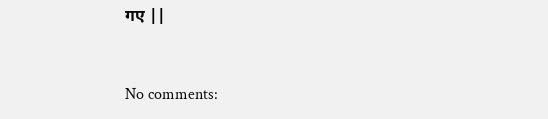गए ||


No comments: